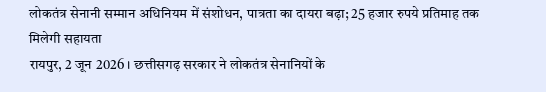लोकतंत्र सेनानी सम्मान अधिनियम में संशोधन, पात्रता का दायरा बढ़ा; 25 हजार रुपये प्रतिमाह तक मिलेगी सहायता
रायपुर, 2 जून 2026। छत्तीसगढ़ सरकार ने लोकतंत्र सेनानियों के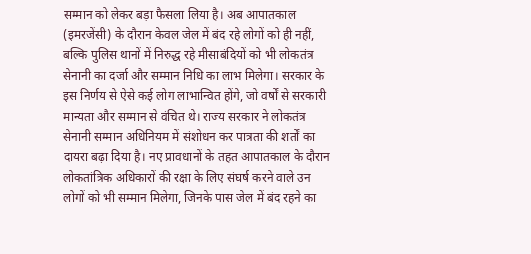सम्मान को लेकर बड़ा फैसला लिया है। अब आपातकाल (इमरजेंसी) के दौरान केवल जेल में बंद रहे लोगों को ही नहीं, बल्कि पुलिस थानों में निरुद्ध रहे मीसाबंदियों को भी लोकतंत्र सेनानी का दर्जा और सम्मान निधि का लाभ मिलेगा। सरकार के इस निर्णय से ऐसे कई लोग लाभान्वित होंगे, जो वर्षों से सरकारी मान्यता और सम्मान से वंचित थे। राज्य सरकार ने लोकतंत्र सेनानी सम्मान अधिनियम में संशोधन कर पात्रता की शर्तों का दायरा बढ़ा दिया है। नए प्रावधानों के तहत आपातकाल के दौरान लोकतांत्रिक अधिकारों की रक्षा के लिए संघर्ष करने वाले उन लोगों को भी सम्मान मिलेगा, जिनके पास जेल में बंद रहने का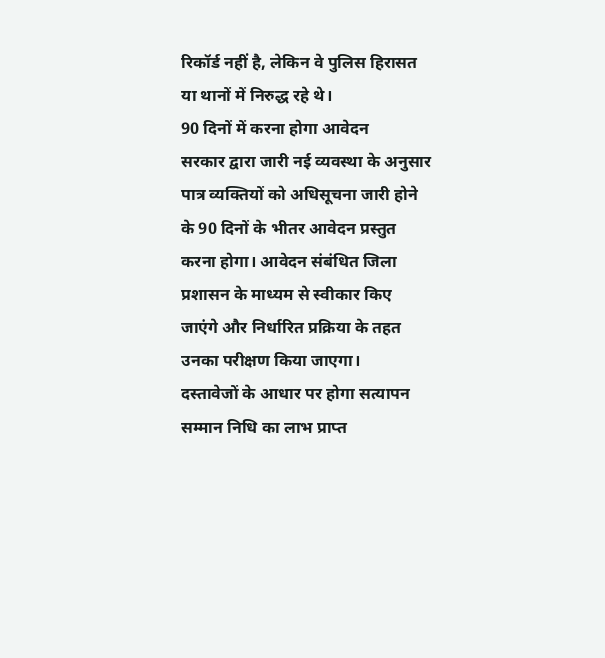रिकॉर्ड नहीं है, लेकिन वे पुलिस हिरासत या थानों में निरुद्ध रहे थे।
90 दिनों में करना होगा आवेदन
सरकार द्वारा जारी नई व्यवस्था के अनुसार पात्र व्यक्तियों को अधिसूचना जारी होने के 90 दिनों के भीतर आवेदन प्रस्तुत करना होगा। आवेदन संबंधित जिला प्रशासन के माध्यम से स्वीकार किए जाएंगे और निर्धारित प्रक्रिया के तहत उनका परीक्षण किया जाएगा।
दस्तावेजों के आधार पर होगा सत्यापन
सम्मान निधि का लाभ प्राप्त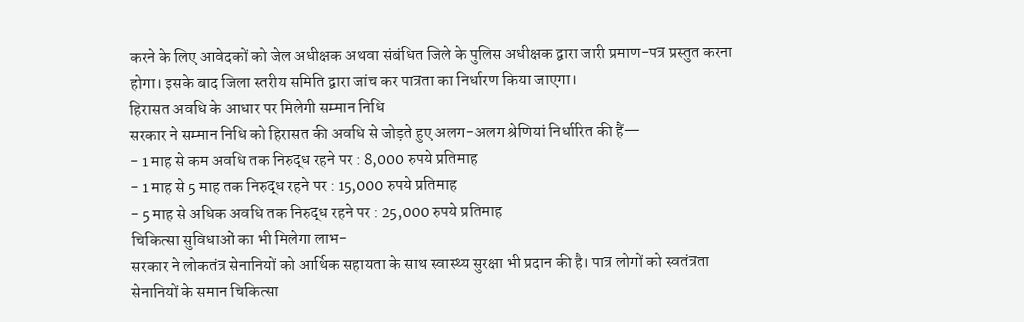करने के लिए आवेदकों को जेल अधीक्षक अथवा संबंधित जिले के पुलिस अधीक्षक द्वारा जारी प्रमाण-पत्र प्रस्तुत करना होगा। इसके बाद जिला स्तरीय समिति द्वारा जांच कर पात्रता का निर्धारण किया जाएगा।
हिरासत अवधि के आधार पर मिलेगी सम्मान निधि
सरकार ने सम्मान निधि को हिरासत की अवधि से जोड़ते हुए अलग-अलग श्रेणियां निर्धारित की हैं—
- 1 माह से कम अवधि तक निरुद्ध रहने पर : 8,000 रुपये प्रतिमाह
- 1 माह से 5 माह तक निरुद्ध रहने पर : 15,000 रुपये प्रतिमाह
- 5 माह से अधिक अवधि तक निरुद्ध रहने पर : 25,000 रुपये प्रतिमाह
चिकित्सा सुविधाओं का भी मिलेगा लाभ-
सरकार ने लोकतंत्र सेनानियों को आर्थिक सहायता के साथ स्वास्थ्य सुरक्षा भी प्रदान की है। पात्र लोगों को स्वतंत्रता सेनानियों के समान चिकित्सा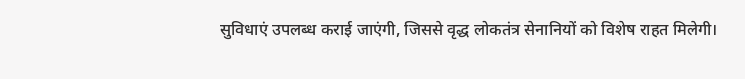सुविधाएं उपलब्ध कराई जाएंगी, जिससे वृद्ध लोकतंत्र सेनानियों को विशेष राहत मिलेगी।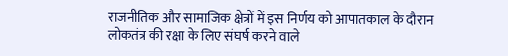राजनीतिक और सामाजिक क्षेत्रों में इस निर्णय को आपातकाल के दौरान लोकतंत्र की रक्षा के लिए संघर्ष करने वाले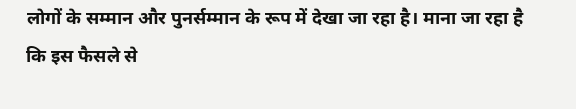लोगों के सम्मान और पुनर्सम्मान के रूप में देखा जा रहा है। माना जा रहा है कि इस फैसले से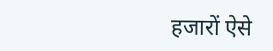हजारों ऐसे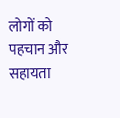लोगों को पहचान और सहायता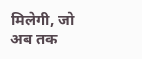मिलेगी, जो अब तक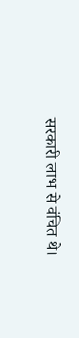सरकारी लाभ से वंचित थे।